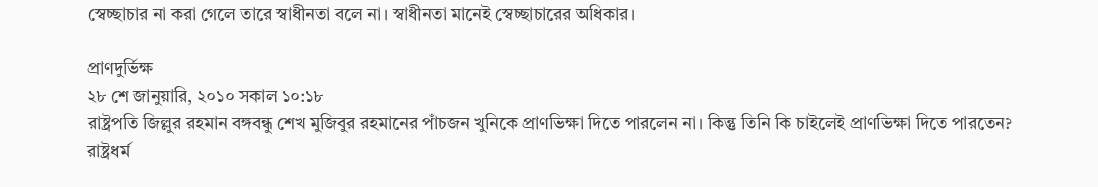স্বেচ্ছাচার না করা গেলে তারে স্বাধীনতা বলে না। স্বাধীনতা মানেই স্বেচ্ছাচারের অধিকার।

প্রাণদুর্ভিক্ষ
২৮ শে জানুয়ারি, ২০১০ সকাল ১০:১৮
রাষ্ট্রপতি জিল্লুর রহমান বঙ্গবন্ধু শেখ মুজিবুর রহমানের পাঁচজন খুনিকে প্রাণভিক্ষা দিতে পারলেন না। কিন্তু তিনি কি চাইলেই প্রাণভিক্ষা দিতে পারতেন?
রাষ্ট্রধর্ম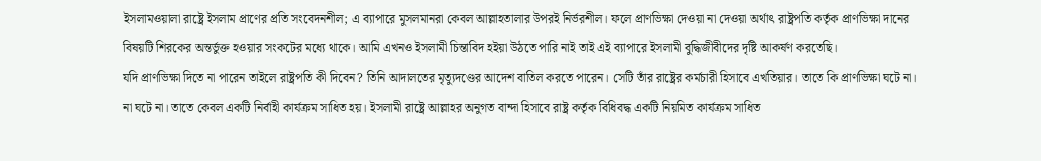ইসলামওয়ালা রাষ্ট্রে ইসলাম প্রাণের প্রতি সংবেদনশীল; এ ব্যাপারে মুসলমানরা কেবল আল্লাহতালার উপরই নির্ভরশীল। ফলে প্রাণভিক্ষা দেওয়া না দেওয়া অর্থাৎ রাষ্ট্রপতি কর্তৃক প্রাণভিক্ষা দানের বিষয়টি শিরকের অন্তর্ভুক্ত হওয়ার সংকটের মধ্যে থাকে। আমি এখনও ইসলামী চিন্তাবিদ হইয়া উঠতে পারি নাই তাই এই ব্যাপারে ইসলামী বুদ্ধিজীবীদের দৃষ্টি আকর্ষণ করতেছি।
যদি প্রাণভিক্ষা দিতে না পারেন তাইলে রাষ্ট্রপতি কী দিবেন? তিনি আদালতের মৃত্যুদণ্ডের আদেশ বাতিল করতে পারেন। সেটি তাঁর রাষ্ট্রের কর্মচারী হিসাবে এখতিয়ার। তাতে কি প্রাণভিক্ষা ঘটে না। না ঘটে না। তাতে কেবল একটি নির্বাহী কার্যক্রম সাধিত হয়। ইসলামী রাষ্ট্রে আল্লাহর অনুগত বান্দা হিসাবে রাষ্ট্র কর্তৃক বিধিবদ্ধ একটি নিয়মিত কার্যক্রম সাধিত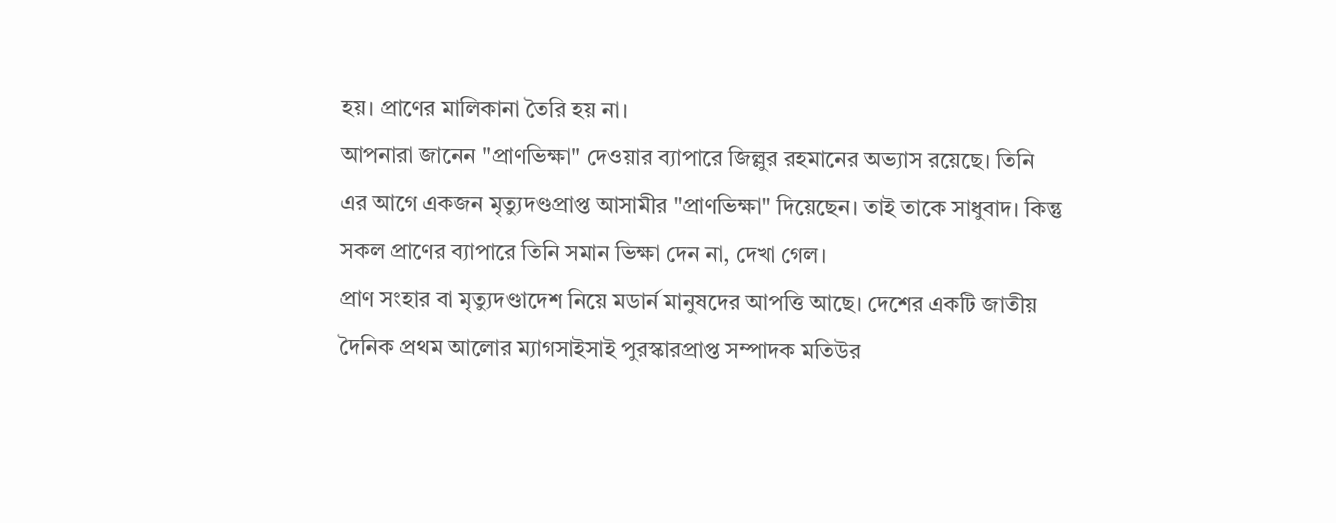হয়। প্রাণের মালিকানা তৈরি হয় না।
আপনারা জানেন "প্রাণভিক্ষা" দেওয়ার ব্যাপারে জিল্লুর রহমানের অভ্যাস রয়েছে। তিনি এর আগে একজন মৃত্যুদণ্ডপ্রাপ্ত আসামীর "প্রাণভিক্ষা" দিয়েছেন। তাই তাকে সাধুবাদ। কিন্তু সকল প্রাণের ব্যাপারে তিনি সমান ভিক্ষা দেন না, দেখা গেল।
প্রাণ সংহার বা মৃত্যুদণ্ডাদেশ নিয়ে মডার্ন মানুষদের আপত্তি আছে। দেশের একটি জাতীয় দৈনিক প্রথম আলোর ম্যাগসাইসাই পুরস্কারপ্রাপ্ত সম্পাদক মতিউর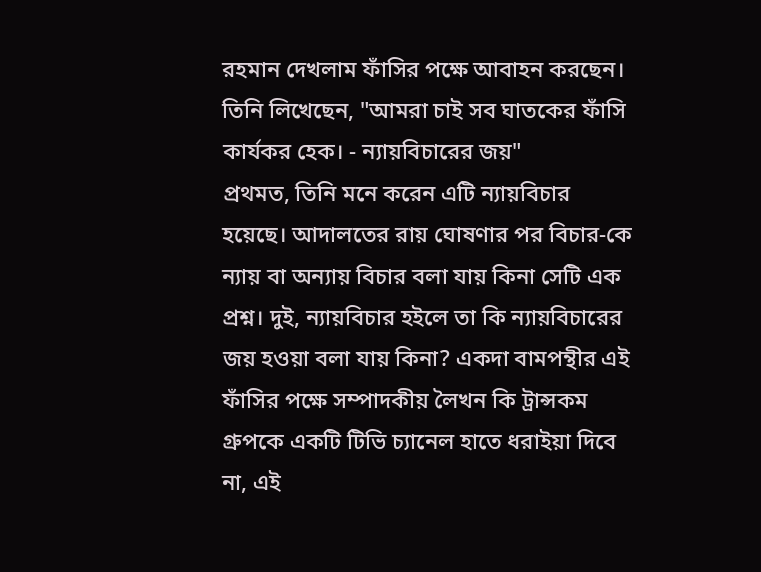রহমান দেখলাম ফাঁসির পক্ষে আবাহন করছেন। তিনি লিখেছেন, "আমরা চাই সব ঘাতকের ফাঁসি কার্যকর হেক। - ন্যায়বিচারের জয়"
প্রথমত, তিনি মনে করেন এটি ন্যায়বিচার হয়েছে। আদালতের রায় ঘোষণার পর বিচার-কে ন্যায় বা অন্যায় বিচার বলা যায় কিনা সেটি এক প্রশ্ন। দুই, ন্যায়বিচার হইলে তা কি ন্যায়বিচারের জয় হওয়া বলা যায় কিনা? একদা বামপন্থীর এই ফাঁসির পক্ষে সম্পাদকীয় লৈখন কি ট্রান্সকম গ্রুপকে একটি টিভি চ্যানেল হাতে ধরাইয়া দিবে না, এই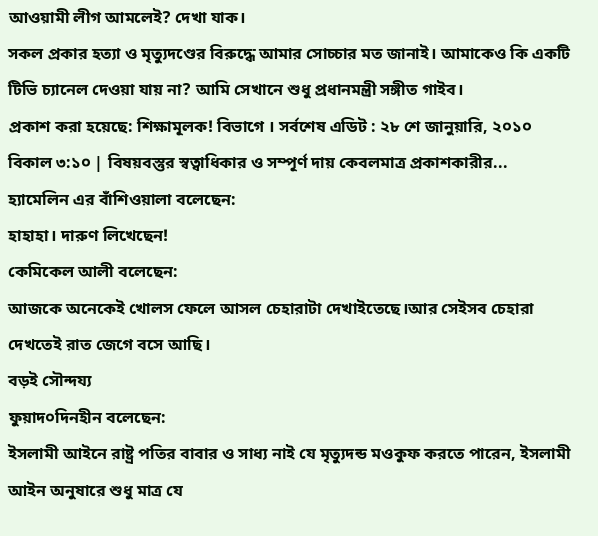আওয়ামী লীগ আমলেই? দেখা যাক।
সকল প্রকার হত্যা ও মৃত্যুদণ্ডের বিরুদ্ধে আমার সোচ্চার মত জানাই। আমাকেও কি একটি টিভি চ্যানেল দেওয়া যায় না? আমি সেখানে শুধু প্রধানমন্ত্রী সঙ্গীত গাইব।
প্রকাশ করা হয়েছে: শিক্ষামূলক! বিভাগে । সর্বশেষ এডিট : ২৮ শে জানুয়ারি, ২০১০ বিকাল ৩:১০ | বিষয়বস্তুর স্বত্বাধিকার ও সম্পূর্ণ দায় কেবলমাত্র প্রকাশকারীর...
হ্যামেলিন এর বাঁশিওয়ালা বলেছেন:
হাহাহা। দারুণ লিখেছেন!
কেমিকেল আলী বলেছেন:
আজকে অনেকেই খোলস ফেলে আসল চেহারাটা দেখাইতেছে।আর সেইসব চেহারা দেখতেই রাত জেগে বসে আছি।
বড়ই সৌন্দয্য
ফুয়াদ০দিনহীন বলেছেন:
ইসলামী আইনে রাষ্ট্র পতির বাবার ও সাধ্য নাই যে মৃত্যুদন্ড মওকুফ করতে পারেন, ইসলামী আইন অনুষারে শুধু মাত্র যে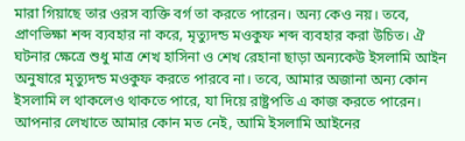মারা গিয়াছে তার ওরস ব্যক্তি বর্গ তা করতে পারেন। অন্য কেও নয়। তবে, প্রাণভিক্ষা শব্দ ব্যবহার না করে, মৃত্যুদন্ড মওকুফ শব্দ ব্যবহার করা উচিত। ঐ ঘটনার ক্ষেত্রে শুধু মাত্র শেখ হাসিনা ও শেখ রেহানা ছাড়া অন্যকেউ ইসলামি আইন অনুষারে মৃত্যুদন্ড মওকুফ করতে পারবে না। তবে, আমার অজানা অন্য কোন ইসলামি ল থাকলেও থাকতে পারে, যা দিয়ে রাষ্ট্রপতি এ কাজ করতে পারেন।
আপনার লেখাতে আমার কোন মত নেই, আমি ইসলামি আইনের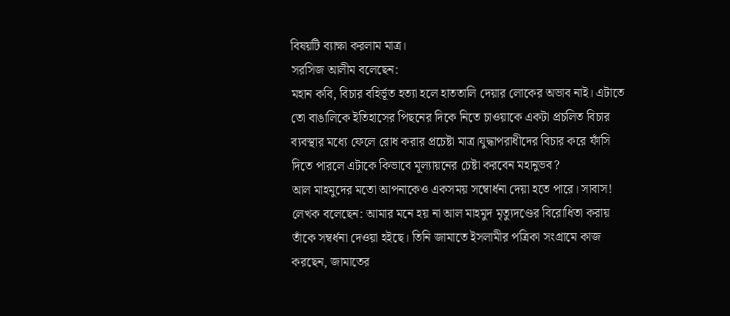বিষয়টি ব্যাক্ষা করলাম মাত্র।
সরসিজ আলীম বলেছেন:
মহান কবি, বিচার বহির্ভূত হত্যা হলে হাততালি দেয়ার লোকের অভাব নাই। এটাতে তো বাঙালিকে ইতিহাসের পিছনের দিকে নিতে চাওয়াকে একটা প্রচলিত বিচার ব্যবস্থার মধ্যে ফেলে রোধ করার প্রচেষ্টা মাত্র।যুদ্ধাপরাধীদের বিচার করে ফাঁসি দিতে পারলে এটাকে কিভাবে মূল্যায়নের চেষ্টা করবেন মহানুভব?
আল মাহমুদের মতো আপনাকেও একসময় সম্বোর্ধনা দেয়া হতে পারে। সাবাস!
লেখক বলেছেন: আমার মনে হয় না আল মাহমুদ মৃত্যুদণ্ডের বিরোধিতা করায় তাঁকে সম্বর্ধনা দেওয়া হইছে। তিনি জামাতে ইসলামীর পত্রিকা সংগ্রামে কাজ করছেন, জামাতের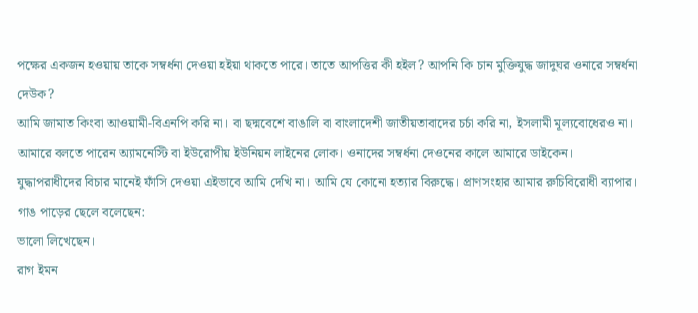পক্ষের একজন হওয়ায় তাকে সম্বর্ধনা দেওয়া হইয়া থাকতে পারে। তাতে আপত্তির কী হইল? আপনি কি চান মুক্তিযুদ্ধ জাদুঘর ওনারে সম্বর্ধনা দেউক?
আমি জামাত কিংবা আওয়ামী-বিএনপি করি না। বা ছদ্মবেশে বাঙালি বা বাংলাদেশী জাতীয়তাবাদের চর্চা করি না, ইসলামী মূল্যবোধেরও না। আমারে বলতে পারেন অ্যামনেস্টি বা ইউরোপীয় ইউনিয়ন লাইনের লোক। ওনাদের সম্বর্ধনা দেওনের কালে আমারে ডাইকেন।
যুদ্ধাপরাধীদের বিচার মানেই ফাঁসি দেওয়া এইভাবে আমি দেখি না। আমি যে কোনো হত্যার বিরুদ্ধে। প্রাণসংহার আমার রুচিবিরোধী ব্যাপার।
গাঙ পাড়ের ছেলে বলেছেন:
ভালো লিখেছেন।
রাগ ইমন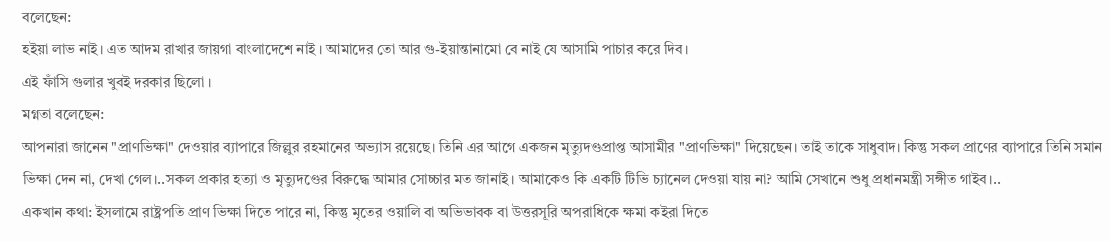বলেছেন:
হইয়া লাভ নাই। এত আদম রাখার জায়গা বাংলাদেশে নাই । আমাদের তো আর গু-ইয়ান্তানামো বে নাই যে আসামি পাচার করে দিব।
এই ফাঁসি গুলার খুবই দরকার ছিলো ।
মগ্নতা বলেছেন:
আপনারা জানেন "প্রাণভিক্ষা" দেওয়ার ব্যাপারে জিল্লুর রহমানের অভ্যাস রয়েছে। তিনি এর আগে একজন মৃত্যুদণ্ডপ্রাপ্ত আসামীর "প্রাণভিক্ষা" দিয়েছেন। তাই তাকে সাধুবাদ। কিন্তু সকল প্রাণের ব্যাপারে তিনি সমান ভিক্ষা দেন না, দেখা গেল।..সকল প্রকার হত্যা ও মৃত্যুদণ্ডের বিরুদ্ধে আমার সোচ্চার মত জানাই। আমাকেও কি একটি টিভি চ্যানেল দেওয়া যায় না? আমি সেখানে শুধু প্রধানমন্ত্রী সঙ্গীত গাইব।..
একখান কথা: ইসলামে রাষ্ট্রপতি প্রাণ ভিক্ষা দিতে পারে না, কিন্তু মৃতের ওয়ালি বা অভিভাবক বা উত্তরসূরি অপরাধিকে ক্ষমা কইরা দিতে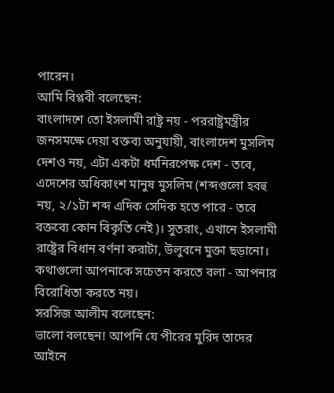পারেন।
আমি বিপ্লবী বলেছেন:
বাংলাদশে তো ইসলামী রাষ্ট্র নয় - পররাষ্ট্রমন্ত্রীর জনসমক্ষে দেয়া বক্তব্য অনুযায়ী, বাংলাদেশ মুসলিম দেশও নয়, এটা একটা ধর্মনিরপেক্ষ দেশ - তবে, এদেশের অধিকাংশ মানুষ মুসলিম (শব্দগুলো হবহু নয়, ২/১টা শব্দ এদিক সেদিক হতে পারে - তবে বক্তব্যে কোন বিকৃতি নেই)। সুতরাং, এখানে ইসলামী রাষ্ট্রের বিধান বর্ণনা করাটা, উলুবনে মুক্তা ছড়ানো। কথাগুলো আপনাকে সচেতন করতে বলা - আপনার বিরোধিতা করতে নয়।
সরসিজ আলীম বলেছেন:
ভালো বলছেন! আপনি যে পীরের মুরিদ তাদের আইনে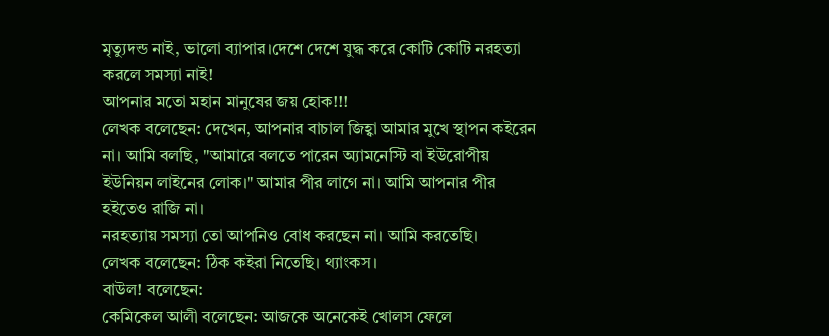মৃত্যুদন্ড নাই, ভালো ব্যাপার।দেশে দেশে যুদ্ধ করে কোটি কোটি নরহত্যা করলে সমস্যা নাই!
আপনার মতো মহান মানুষের জয় হোক!!!
লেখক বলেছেন: দেখেন, আপনার বাচাল জিহ্বা আমার মুখে স্থাপন কইরেন না। আমি বলছি, "আমারে বলতে পারেন অ্যামনেস্টি বা ইউরোপীয় ইউনিয়ন লাইনের লোক।" আমার পীর লাগে না। আমি আপনার পীর হইতেও রাজি না।
নরহত্যায় সমস্যা তো আপনিও বোধ করছেন না। আমি করতেছি।
লেখক বলেছেন: ঠিক কইরা নিতেছি। থ্যাংকস।
বাউল! বলেছেন:
কেমিকেল আলী বলেছেন: আজকে অনেকেই খোলস ফেলে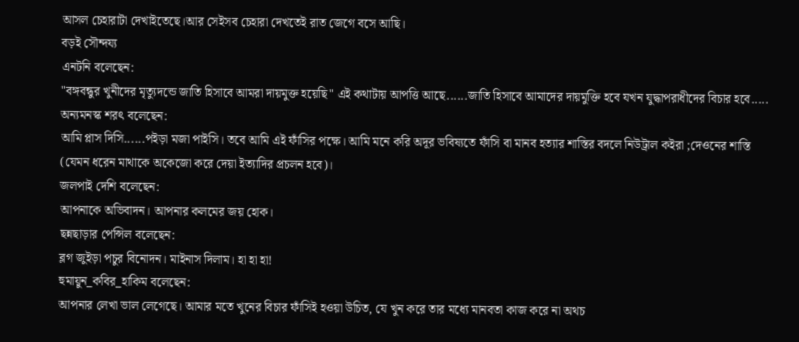আসল চেহারাটা দেখাইতেছে।আর সেইসব চেহারা দেখতেই রাত জেগে বসে আছি।
বড়ই সৌন্দয্য
এনটনি বলেছেন:
"বঙ্গবন্ধুর খুনীদের মৃত্যুদন্ডে জাতি হিসাবে আমরা দায়মুক্ত হয়েছি" এই কথাটায় আপত্তি আছে......জাতি হিসাবে আমাদের দায়মুক্তি হবে যখন যুদ্ধাপরাধীদের বিচার হবে.....
অন্যমনস্ক শরৎ বলেছেন:
আমি প্লাস দিসি......পইড়া মজা পাইসি। তবে আমি এই ফাঁসির পক্ষে। আমি মনে করি অদূর ভবিষ্যতে ফাঁসি বা মানব হত্যার শাস্তির বদলে নিউট্রাল কইরা ;দেওনের শাস্তি (যেমন ধরেন মাথাকে অকেজো করে দেয়া ইত্যাদির প্রচলন হবে)।
জলপাই দেশি বলেছেন:
আপনাকে অভিবাদন। আপনার কলমের জয় হোক।
ছন্নছাড়ার পেন্সিল বলেছেন:
ব্লগ জুইড়া পচুর বিনোদন। মাইনাস দিলাম। হা হা হা!
হুমায়ুন_কবির_হাকিম বলেছেন:
আপনার লেখা ভাল লেগেছে। আমার মতে খুনের বিচার ফাঁসিই হওয়া উচিত, যে খুন করে তার মধ্যে মানবতা কাজ করে না অথচ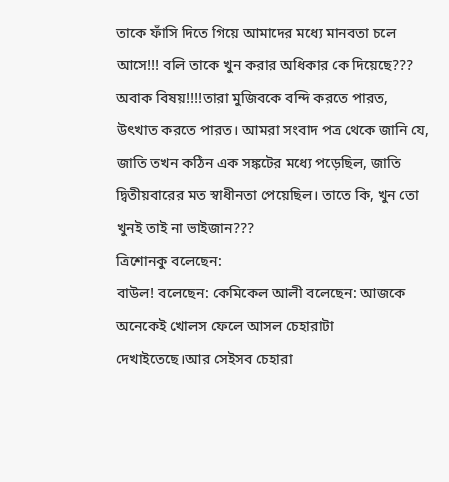তাকে ফাঁসি দিতে গিয়ে আমাদের মধ্যে মানবতা চলে আসে!!! বলি তাকে খুন করার অধিকার কে দিয়েছে??? অবাক বিষয়!!!!তারা মুজিবকে বন্দি করতে পারত, উৎখাত করতে পারত। আমরা সংবাদ পত্র থেকে জানি যে, জাতি তখন কঠিন এক সঙ্কটের মধ্যে পড়েছিল, জাতি দ্বিতীয়বারের মত স্বাধীনতা পেয়েছিল। তাতে কি, খুন তো খুনই তাই না ভাইজান???
ত্রিশোনকু বলেছেন:
বাউল! বলেছেন: কেমিকেল আলী বলেছেন: আজকে অনেকেই খোলস ফেলে আসল চেহারাটা দেখাইতেছে।আর সেইসব চেহারা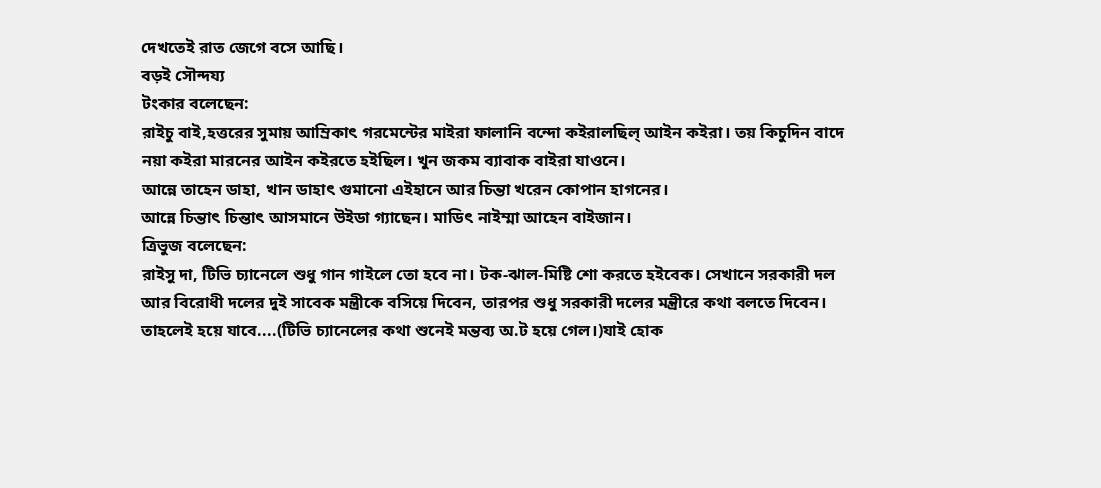দেখতেই রাত জেগে বসে আছি।
বড়ই সৌন্দয্য
টংকার বলেছেন:
রাইচু বাই,হত্তরের সুমায় আম্রিকাৎ গরমেন্টের মাইরা ফালানি বন্দো কইরালছিল্ আইন কইরা। তয় কিচুদিন বাদে নয়া কইরা মারনের আইন কইরতে হইছিল। খুন জকম ব্যাবাক বাইরা যাওনে।
আন্নে তাহেন ডাহা, খান ডাহাৎ গুমানো এইহানে আর চিন্তা খরেন কোপান হাগনের।
আন্নে চিন্তাৎ চিন্তাৎ আসমানে উইডা গ্যাছেন। মাডিৎ নাইম্মা আহেন বাইজান।
ত্রিভুজ বলেছেন:
রাইসু দা, টিভি চ্যানেলে শুধু গান গাইলে তো হবে না। টক-ঝাল-মিষ্টি শো করতে হইবেক। সেখানে সরকারী দল আর বিরোধী দলের দুই সাবেক মন্ত্রীকে বসিয়ে দিবেন, তারপর শুধু সরকারী দলের মন্ত্রীরে কথা বলতে দিবেন। তাহলেই হয়ে যাবে....(টিভি চ্যানেলের কথা শুনেই মন্তব্য অ.ট হয়ে গেল।)যাই হোক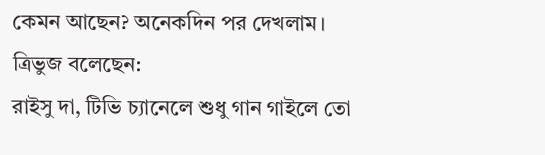কেমন আছেন? অনেকদিন পর দেখলাম।
ত্রিভুজ বলেছেন:
রাইসু দা, টিভি চ্যানেলে শুধু গান গাইলে তো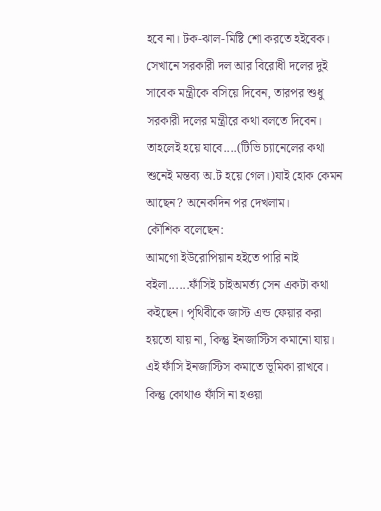হবে না। টক-ঝাল-মিষ্টি শো করতে হইবেক। সেখানে সরকারী দল আর বিরোধী দলের দুই সাবেক মন্ত্রীকে বসিয়ে দিবেন, তারপর শুধু সরকারী দলের মন্ত্রীরে কথা বলতে দিবেন। তাহলেই হয়ে যাবে....(টিভি চ্যানেলের কথা শুনেই মন্তব্য অ.ট হয়ে গেল।)যাই হোক কেমন আছেন? অনেকদিন পর দেখলাম।
কৌশিক বলেছেন:
আমগো ইউরোপিয়ান হইতে পারি নাই বইলা......ফাঁসিই চাইঅমর্ত্য সেন একটা কথা কইছেন। পৃথিবীকে জাস্ট এন্ড ফেয়ার করা হয়তো যায় না, কিন্তু ইনজাস্টিস কমানো যায়।
এই ফাঁসি ইনজাস্টিস কমাতে ভূমিকা রাখবে। কিন্তু কোথাও ফাঁসি না হওয়া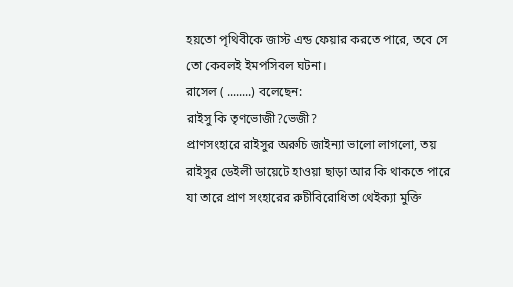হয়তো পৃথিবীকে জাস্ট এন্ড ফেয়ার করতে পারে, তবে সে তো কেবলই ইমপসিবল ঘটনা।
রাসেল ( ........) বলেছেন:
রাইসু কি তৃণভোজী?ভেজী?
প্রাণসংহারে রাইসুর অরুচি জাইন্যা ভালো লাগলো, তয় রাইসুর ডেইলী ডায়েটে হাওয়া ছাড়া আর কি থাকতে পারে যা তারে প্রাণ সংহারের রুচীবিরোধিতা থেইক্যা মুক্তি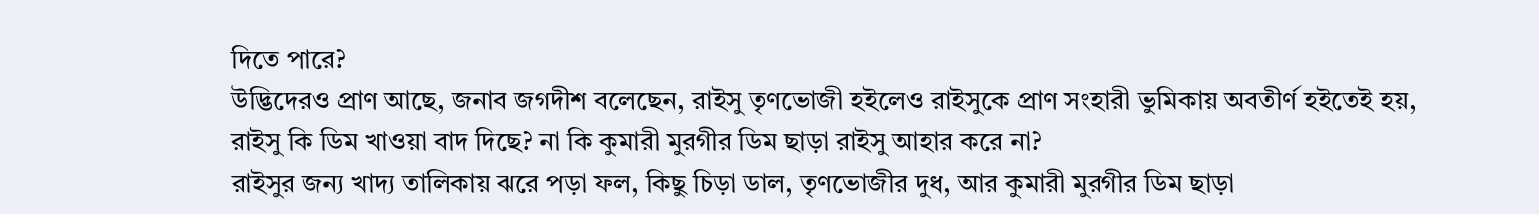দিতে পারে?
উদ্ভিদেরও প্রাণ আছে, জনাব জগদীশ বলেছেন, রাইসু তৃণভোজী হইলেও রাইসুকে প্রাণ সংহারী ভুমিকায় অবতীর্ণ হইতেই হয়,
রাইসু কি ডিম খাওয়া বাদ দিছে? না কি কুমারী মুরগীর ডিম ছাড়া রাইসু আহার করে না?
রাইসুর জন্য খাদ্য তালিকায় ঝরে পড়া ফল, কিছু চিড়া ডাল, তৃণভোজীর দুধ, আর কুমারী মুরগীর ডিম ছাড়া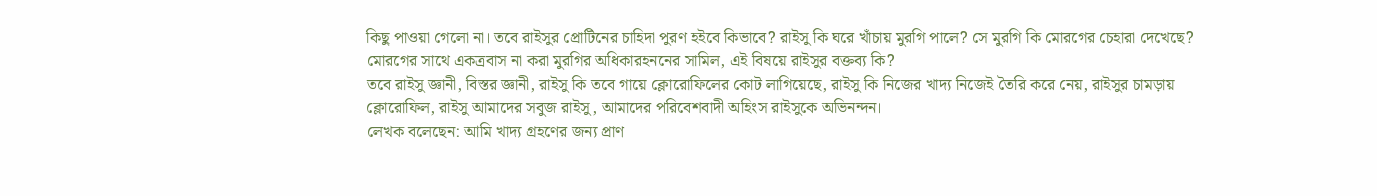কিছু পাওয়া গেলো না। তবে রাইসুর প্রোটিনের চাহিদা পুরণ হইবে কিভাবে? রাইসু কি ঘরে খাঁচায় মুরগি পালে? সে মুরগি কি মোরগের চেহারা দেখেছে? মোরগের সাথে একত্রবাস না করা মুরগির অধিকারহননের সামিল, এই বিষয়ে রাইসুর বক্তব্য কি?
তবে রাইসু জ্ঞানী, বিস্তর জ্ঞানী, রাইসু কি তবে গায়ে ক্লোরোফিলের কোট লাগিয়েছে, রাইসু কি নিজের খাদ্য নিজেই তৈরি করে নেয়, রাইসুর চামড়ায় ক্লোরোফিল, রাইসু আমাদের সবুজ রাইসু, আমাদের পরিবেশবাদী অহিংস রাইসুকে অভিনন্দন।
লেখক বলেছেন: আমি খাদ্য গ্রহণের জন্য প্রাণ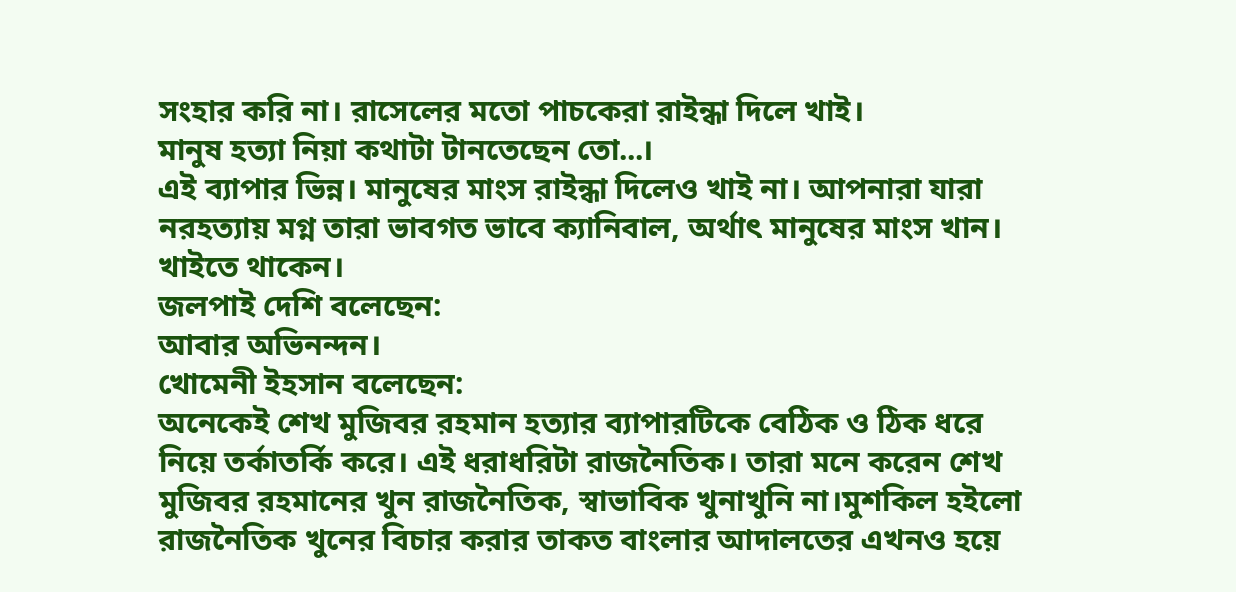সংহার করি না। রাসেলের মতো পাচকেরা রাইন্ধা দিলে খাই।
মানুষ হত্যা নিয়া কথাটা টানতেছেন তো...।
এই ব্যাপার ভিন্ন। মানুষের মাংস রাইন্ধা দিলেও খাই না। আপনারা যারা নরহত্যায় মগ্ন তারা ভাবগত ভাবে ক্যানিবাল, অর্থাৎ মানুষের মাংস খান। খাইতে থাকেন।
জলপাই দেশি বলেছেন:
আবার অভিনন্দন।
খোমেনী ইহসান বলেছেন:
অনেকেই শেখ মুজিবর রহমান হত্যার ব্যাপারটিকে বেঠিক ও ঠিক ধরে নিয়ে তর্কাতর্কি করে। এই ধরাধরিটা রাজনৈতিক। তারা মনে করেন শেখ মুজিবর রহমানের খুন রাজনৈতিক, স্বাভাবিক খুনাখুনি না।মুশকিল হইলো রাজনৈতিক খুনের বিচার করার তাকত বাংলার আদালতের এখনও হয়ে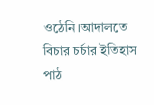ওঠেনি।আদালতে বিচার চর্চার ইতিহাস পাঠ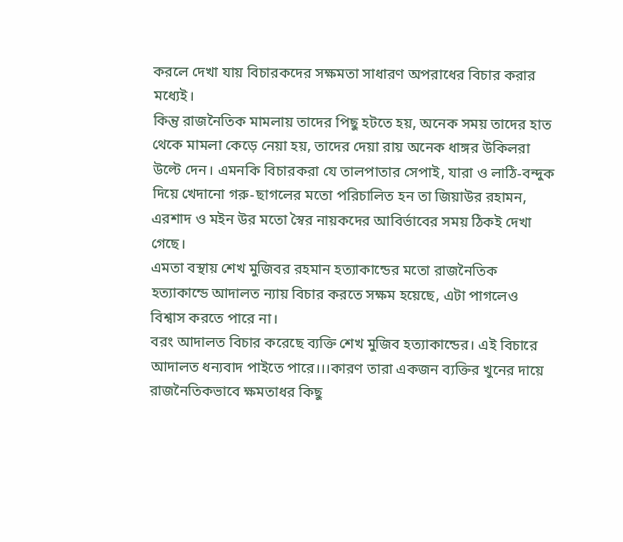করলে দেখা যায় বিচারকদের সক্ষমতা সাধারণ অপরাধের বিচার করার মধ্যেই।
কিন্তু রাজনৈতিক মামলায় তাদের পিছু হটতে হয়, অনেক সময় তাদের হাত থেকে মামলা কেড়ে নেয়া হয়, তাদের দেয়া রায় অনেক ধাঙ্গর উকিলরা উল্টে দেন। এমনকি বিচারকরা যে তালপাতার সেপাই, যারা ও লাঠি-বন্দুক দিয়ে খেদানো গরু-ছাগলের মতো পরিচালিত হন তা জিয়াউর রহামন, এরশাদ ও মইন উর মতো স্বৈর নায়কদের আবির্ভাবের সময় ঠিকই দেখা গেছে।
এমতা বস্থায় শেখ মুজিবর রহমান হত্যাকান্ডের মতো রাজনৈতিক হত্যাকান্ডে আদালত ন্যায় বিচার করতে সক্ষম হয়েছে, এটা পাগলেও বিশ্বাস করতে পারে না।
বরং আদালত বিচার করেছে ব্যক্তি শেখ মুজিব হত্যাকান্ডের। এই বিচারে আদালত ধন্যবাদ পাইতে পারে।।।কারণ তারা একজন ব্যক্তির খুনের দায়ে রাজনৈতিকভাবে ক্ষমতাধর কিছু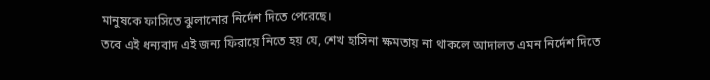মানুষকে ফাসিতে ঝুলানোর নির্দেশ দিতে পেরেছে।
তবে এই ধন্যবাদ এই জন্য ফিরায়ে নিতে হয় যে, শেখ হাসিনা ক্ষমতায় না থাকলে আদালত এমন নির্দেশ দিতে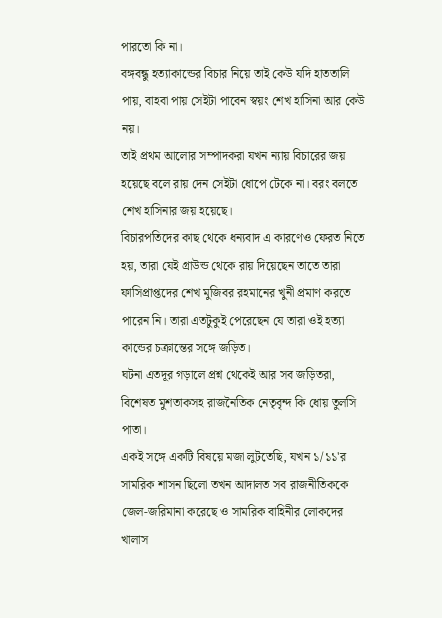পারতো কি না।
বঙ্গবন্ধু হত্যাকান্ডের বিচার নিয়ে তাই কেউ যদি হাততালি পায়, বাহবা পায় সেইটা পাবেন স্বয়ং শেখ হাসিনা আর কেউ নয়।
তাই প্রথম আলোর সম্পাদকরা যখন ন্যায় বিচারের জয় হয়েছে বলে রায় দেন সেইটা ধোপে টেকে না। বরং বলতে শেখ হাসিনার জয় হয়েছে।
বিচারপতিদের কাছ থেকে ধন্যবাদ এ কারণেও ফেরত নিতে হয়, তারা যেই গ্রাউন্ড থেকে রায় দিয়েছেন তাতে তারা ফাসিপ্রাপ্তদের শেখ মুজিবর রহমানের খুনী প্রমাণ করতে পারেন নি। তারা এতটুকুই পেরেছেন যে তারা ওই হত্যা কান্ডের চক্রান্তের সঙ্গে জড়িত।
ঘটনা এতদূর গড়ালে প্রশ্ন থেকেই আর সব জড়িতরা, বিশেষত মুশতাকসহ রাজনৈতিক নেতৃবৃন্দ কি ধোয় তুলসি পাতা।
একই সঙ্গে একটি বিষয়ে মজা লুটতেছি, যখন ১/১১'র সামরিক শাসন ছিলো তখন আদালত সব রাজনীতিককে জেল-জরিমানা করেছে ও সামরিক বাহিনীর লোকদের খালাস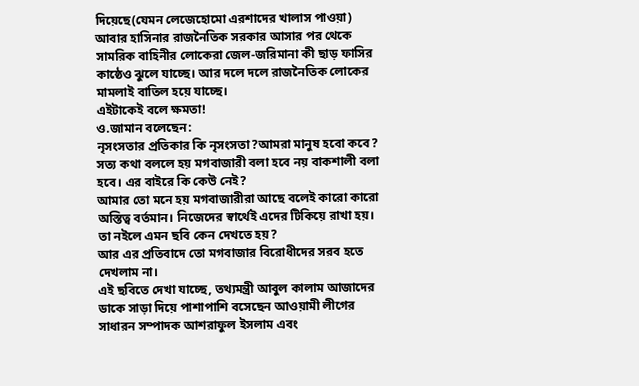দিয়েছে(যেমন লেজেহোমো এরশাদের খালাস পাওয়া)
আবার হাসিনার রাজনৈতিক সরকার আসার পর থেকে সামরিক বাহিনীর লোকেরা জেল-জরিমানা কী ছাড় ফাসির কাষ্ঠেও ঝুলে যাচ্ছে। আর দলে দলে রাজনৈতিক লোকের মামলাই বাতিল হয়ে যাচ্ছে।
এইটাকেই বলে ক্ষমতা!
ও.জামান বলেছেন:
নৃসংসতার প্রতিকার কি নৃসংসতা?আমরা মানুষ হবো কবে?
সত্য কথা বললে হয় মগবাজারী বলা হবে নয় বাকশালী বলা হবে। এর বাইরে কি কেউ নেই?
আমার তো মনে হয় মগবাজারীরা আছে বলেই কারো কারো অস্তিত্ব বর্তমান। নিজেদের স্বার্থেই এদের টিকিয়ে রাখা হয়। তা নইলে এমন ছবি কেন দেখতে হয়?
আর এর প্রতিবাদে তো মগবাজার বিরোধীদের সরব হতে দেখলাম না।
এই ছবিতে দেখা যাচ্ছে, তথ্যমন্ত্রী আবুল কালাম আজাদের ডাকে সাড়া দিয়ে পাশাপাশি বসেছেন আওয়ামী লীগের সাধারন সম্পাদক আশরাফুল ইসলাম এবং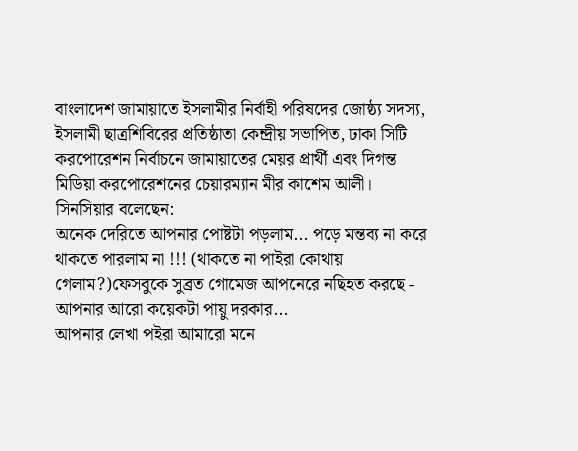বাংলাদেশ জামায়াতে ইসলামীর নির্বাহী পরিষদের জোষ্ঠ্য সদস্য, ইসলামী ছাত্রশিবিরের প্রতিষ্ঠাতা কেন্দ্রীয় সভাপিত, ঢাকা সিটি করপোরেশন নির্বাচনে জামায়াতের মেয়র প্রার্থী এবং দিগন্ত মিডিয়া করপোরেশনের চেয়ারম্যান মীর কাশেম আলী।
সিনসিয়ার বলেছেন:
অনেক দেরিতে আপনার পোষ্টটা পড়লাম... পড়ে মন্তব্য না করে থাকতে পারলাম না !!! (থাকতে না পাইরা কোথায় গেলাম?)ফেসবুকে সুব্রত গোমেজ আপনেরে নছিহত করছে - আপনার আরো কয়েকটা পায়ু দরকার...
আপনার লেখা পইরা আমারো মনে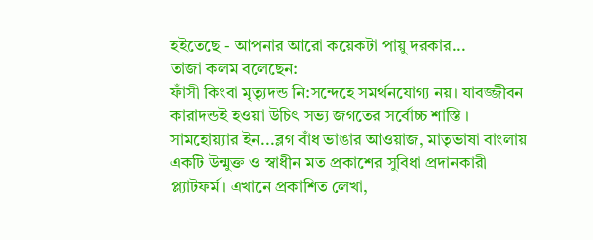হইতেছে - আপনার আরো কয়েকটা পায়ু দরকার...
তাজা কলম বলেছেন:
ফাঁসী কিংবা মৃত্যৃদন্ড নি:সন্দেহে সমর্থনযোগ্য নয়। যাবজ্জীবন কারাদন্ডই হওয়া উচিৎ সভ্য জগতের সর্বোচ্চ শাস্তি ।
সামহোয়্যার ইন...ব্লগ বাঁধ ভাঙার আওয়াজ, মাতৃভাষা বাংলায় একটি উন্মুক্ত ও স্বাধীন মত প্রকাশের সুবিধা প্রদানকারী প্ল্যাটফর্ম। এখানে প্রকাশিত লেখা,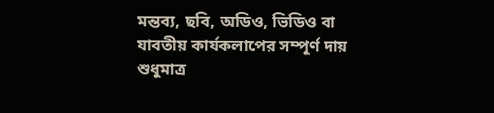মন্তব্য, ছবি, অডিও, ভিডিও বা যাবতীয় কার্যকলাপের সম্পূর্ণ দায় শুধুমাত্র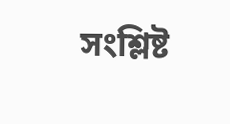সংশ্লিষ্ট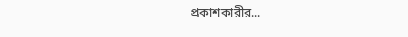প্রকাশকারীর...